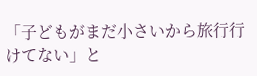「子どもがまだ小さいから旅行行けてない」と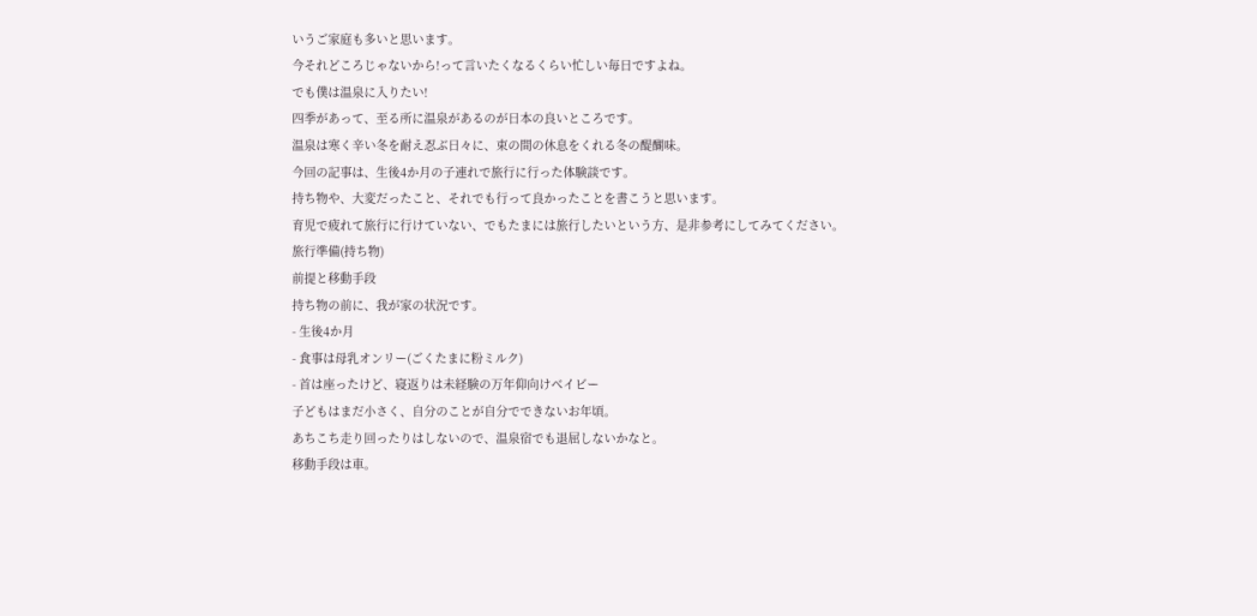いうご家庭も多いと思います。
今それどころじゃないから!って言いたくなるくらい忙しい毎日ですよね。
でも僕は温泉に入りたい!
四季があって、至る所に温泉があるのが日本の良いところです。
温泉は寒く辛い冬を耐え忍ぶ日々に、束の間の休息をくれる冬の醍醐味。
今回の記事は、生後4か月の子連れで旅行に行った体験談です。
持ち物や、大変だったこと、それでも行って良かったことを書こうと思います。
育児で疲れて旅行に行けていない、でもたまには旅行したいという方、是非参考にしてみてください。
旅行準備(持ち物)
前提と移動手段
持ち物の前に、我が家の状況です。
- 生後4か月
- 食事は母乳オンリー(ごくたまに粉ミルク)
- 首は座ったけど、寝返りは未経験の万年仰向けベイビー
子どもはまだ小さく、自分のことが自分でできないお年頃。
あちこち走り回ったりはしないので、温泉宿でも退屈しないかなと。
移動手段は車。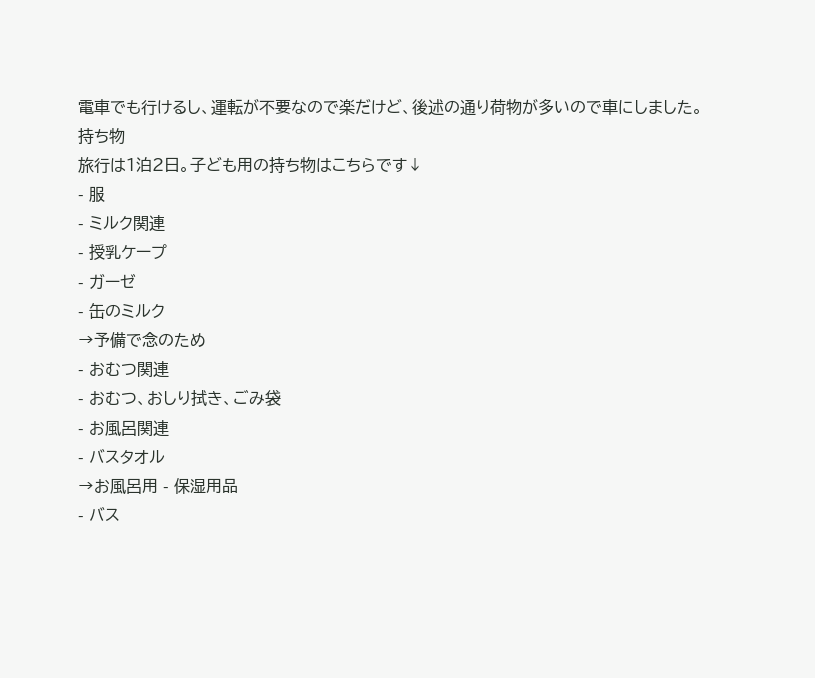電車でも行けるし、運転が不要なので楽だけど、後述の通り荷物が多いので車にしました。
持ち物
旅行は1泊2日。子ども用の持ち物はこちらです↓
- 服
- ミルク関連
- 授乳ケープ
- ガーゼ
- 缶のミルク
→予備で念のため
- おむつ関連
- おむつ、おしり拭き、ごみ袋
- お風呂関連
- バスタオル
→お風呂用 - 保湿用品
- バス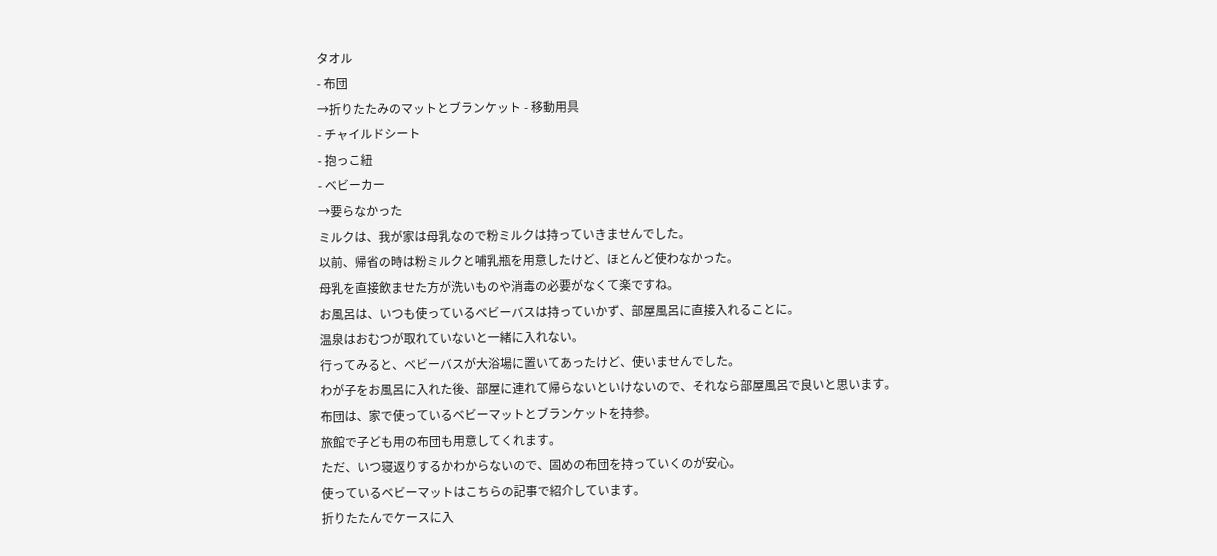タオル
- 布団
→折りたたみのマットとブランケット - 移動用具
- チャイルドシート
- 抱っこ紐
- ベビーカー
→要らなかった
ミルクは、我が家は母乳なので粉ミルクは持っていきませんでした。
以前、帰省の時は粉ミルクと哺乳瓶を用意したけど、ほとんど使わなかった。
母乳を直接飲ませた方が洗いものや消毒の必要がなくて楽ですね。
お風呂は、いつも使っているベビーバスは持っていかず、部屋風呂に直接入れることに。
温泉はおむつが取れていないと一緒に入れない。
行ってみると、ベビーバスが大浴場に置いてあったけど、使いませんでした。
わが子をお風呂に入れた後、部屋に連れて帰らないといけないので、それなら部屋風呂で良いと思います。
布団は、家で使っているベビーマットとブランケットを持参。
旅館で子ども用の布団も用意してくれます。
ただ、いつ寝返りするかわからないので、固めの布団を持っていくのが安心。
使っているベビーマットはこちらの記事で紹介しています。
折りたたんでケースに入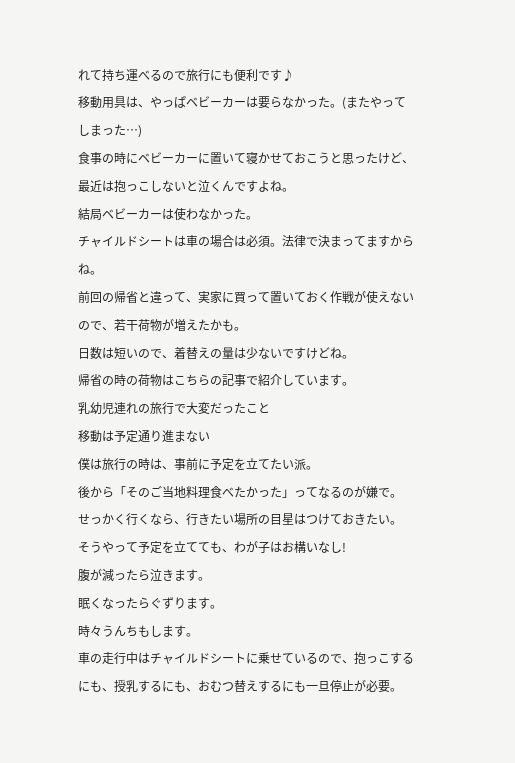れて持ち運べるので旅行にも便利です♪
移動用具は、やっぱベビーカーは要らなかった。(またやってしまった…)
食事の時にベビーカーに置いて寝かせておこうと思ったけど、最近は抱っこしないと泣くんですよね。
結局ベビーカーは使わなかった。
チャイルドシートは車の場合は必須。法律で決まってますからね。
前回の帰省と違って、実家に買って置いておく作戦が使えないので、若干荷物が増えたかも。
日数は短いので、着替えの量は少ないですけどね。
帰省の時の荷物はこちらの記事で紹介しています。
乳幼児連れの旅行で大変だったこと
移動は予定通り進まない
僕は旅行の時は、事前に予定を立てたい派。
後から「そのご当地料理食べたかった」ってなるのが嫌で。
せっかく行くなら、行きたい場所の目星はつけておきたい。
そうやって予定を立てても、わが子はお構いなし!
腹が減ったら泣きます。
眠くなったらぐずります。
時々うんちもします。
車の走行中はチャイルドシートに乗せているので、抱っこするにも、授乳するにも、おむつ替えするにも一旦停止が必要。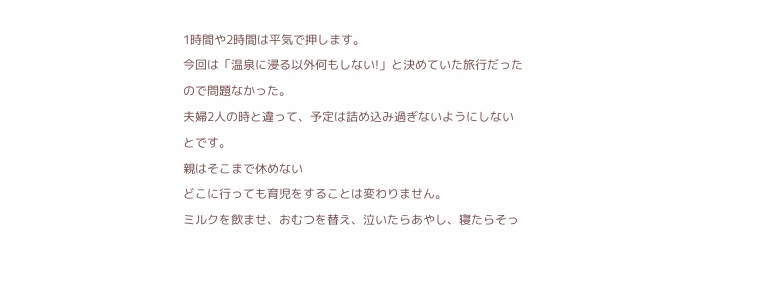1時間や2時間は平気で押します。
今回は「温泉に浸る以外何もしない!」と決めていた旅行だったので問題なかった。
夫婦2人の時と違って、予定は詰め込み過ぎないようにしないとです。
親はそこまで休めない
どこに行っても育児をすることは変わりません。
ミルクを飲ませ、おむつを替え、泣いたらあやし、寝たらそっ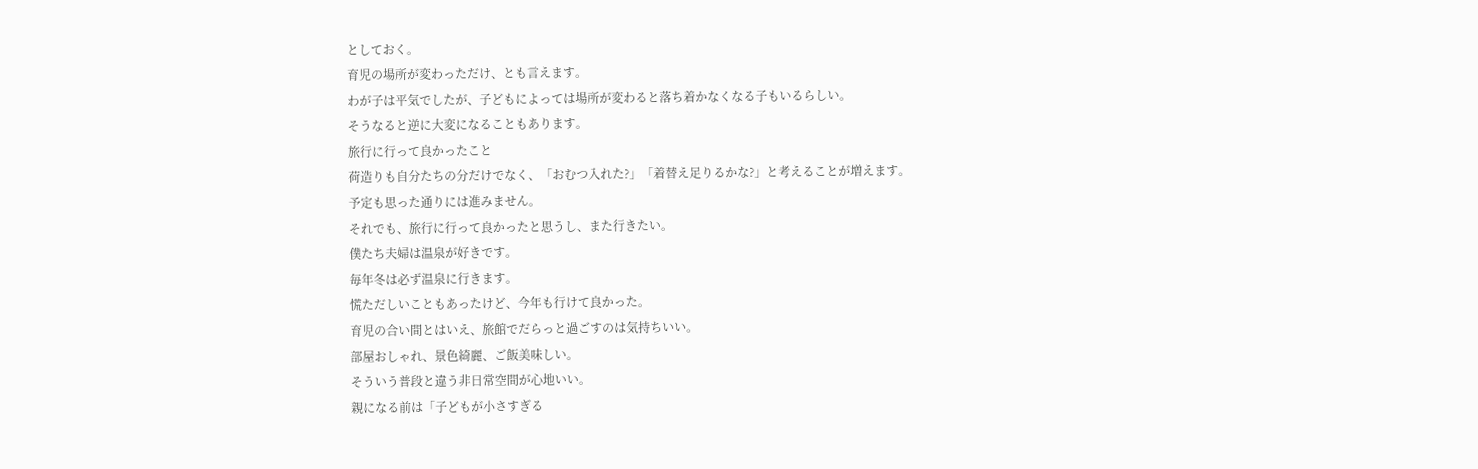としておく。
育児の場所が変わっただけ、とも言えます。
わが子は平気でしたが、子どもによっては場所が変わると落ち着かなくなる子もいるらしい。
そうなると逆に大変になることもあります。
旅行に行って良かったこと
荷造りも自分たちの分だけでなく、「おむつ入れた?」「着替え足りるかな?」と考えることが増えます。
予定も思った通りには進みません。
それでも、旅行に行って良かったと思うし、また行きたい。
僕たち夫婦は温泉が好きです。
毎年冬は必ず温泉に行きます。
慌ただしいこともあったけど、今年も行けて良かった。
育児の合い間とはいえ、旅館でだらっと過ごすのは気持ちいい。
部屋おしゃれ、景色綺麗、ご飯美味しい。
そういう普段と違う非日常空間が心地いい。
親になる前は「子どもが小さすぎる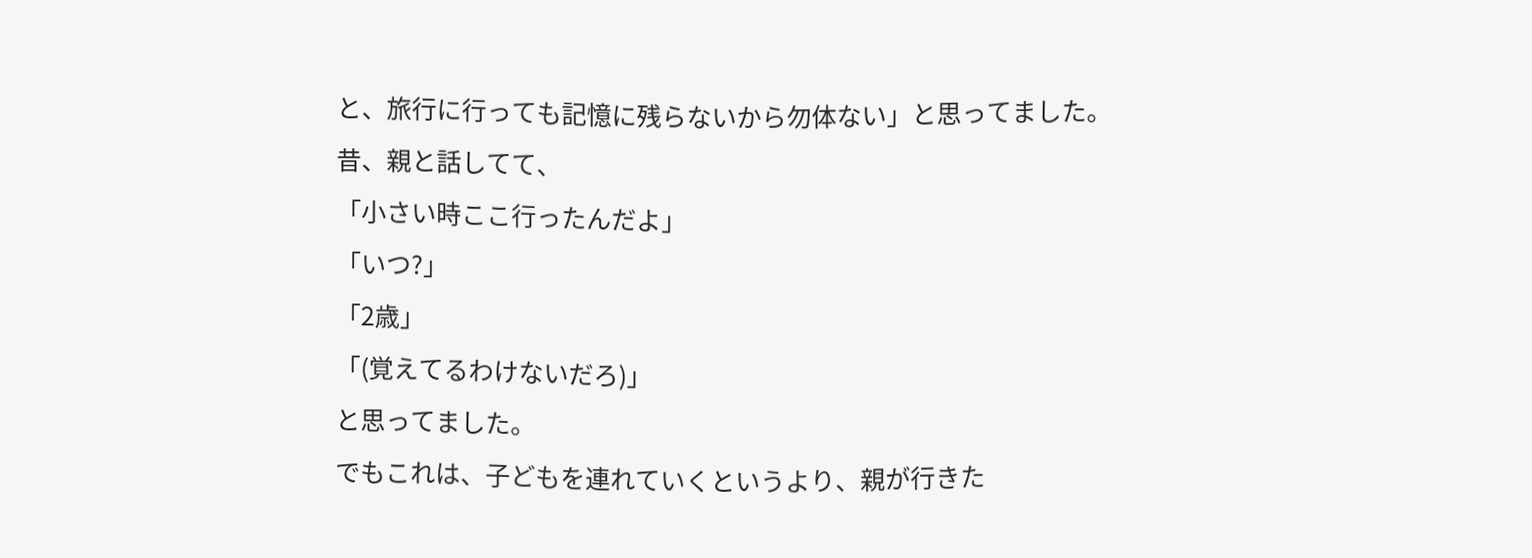と、旅行に行っても記憶に残らないから勿体ない」と思ってました。
昔、親と話してて、
「小さい時ここ行ったんだよ」
「いつ?」
「2歳」
「(覚えてるわけないだろ)」
と思ってました。
でもこれは、子どもを連れていくというより、親が行きた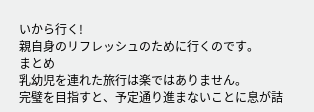いから行く!
親自身のリフレッシュのために行くのです。
まとめ
乳幼児を連れた旅行は楽ではありません。
完璧を目指すと、予定通り進まないことに息が詰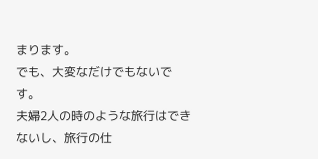まります。
でも、大変なだけでもないです。
夫婦2人の時のような旅行はできないし、旅行の仕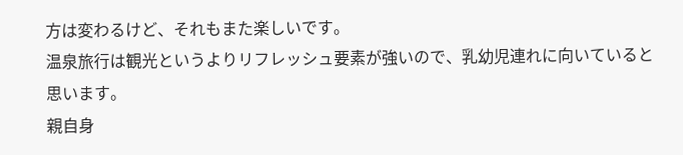方は変わるけど、それもまた楽しいです。
温泉旅行は観光というよりリフレッシュ要素が強いので、乳幼児連れに向いていると思います。
親自身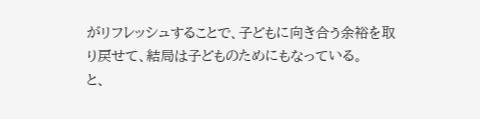がリフレッシュすることで、子どもに向き合う余裕を取り戻せて、結局は子どものためにもなっている。
と、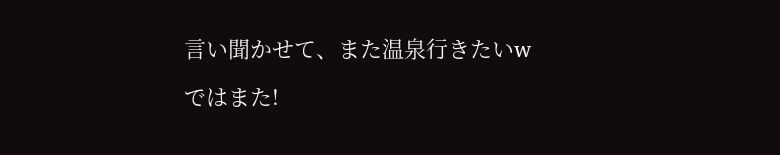言い聞かせて、また温泉行きたいw

ではまた!